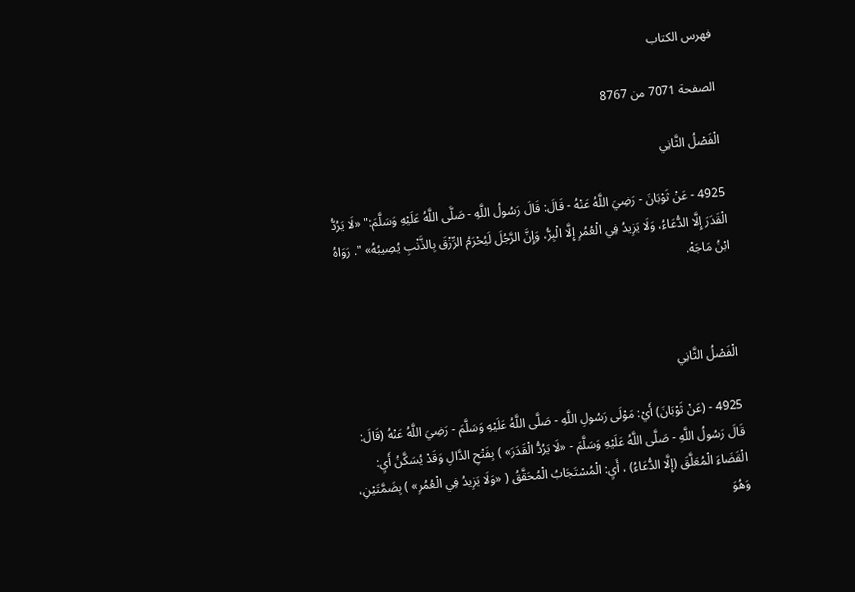فهرس الكتاب

الصفحة 7071 من 8767

الْفَصْلُ الثَّانِي

4925 - عَنْ ثَوْبَانَ - رَضِيَ اللَّهُ عَنْهُ - قَالَ: قَالَ رَسُولُ اللَّهِ - صَلَّى اللَّهُ عَلَيْهِ وَسَلَّمَ:" «لَا يَرُدُّ الْقَدَرَ إِلَّا الدُّعَاءُ، وَلَا يَزِيدُ فِي الْعُمُرِ إِلَّا الْبِرُّ، وَإِنَّ الرَّجُلَ لَيُحْرَمُ الرِّزْقَ بِالذَّنْبِ يُصِيبُهُ» ". رَوَاهُ ابْنُ مَاجَهْ.



الْفَصْلُ الثَّانِي

4925 - (عَنْ ثَوْبَانَ) أَيْ: مَوْلَى رَسُولِ اللَّهِ - صَلَّى اللَّهُ عَلَيْهِ وَسَلَّمَ - رَضِيَ اللَّهُ عَنْهُ (قَالَ: قَالَ رَسُولُ اللَّهِ - صَلَّى اللَّهُ عَلَيْهِ وَسَلَّمَ - «لَا يَرُدُّ الْقَدَرَ» ) بِفَتْحِ الدَّالِ وَقَدْ يُسَكَّنُ أَيِ: الْقَضَاءَ الْمُعَلَّقَ (إِلَّا الدُّعَاءُ) ، أَيِ: الْمُسْتَجَابُ الْمُحَقَّقُ ( «وَلَا يَزِيدُ فِي الْعُمُرِ» ) بِضَمَّتَيْنِ، وَهُوَ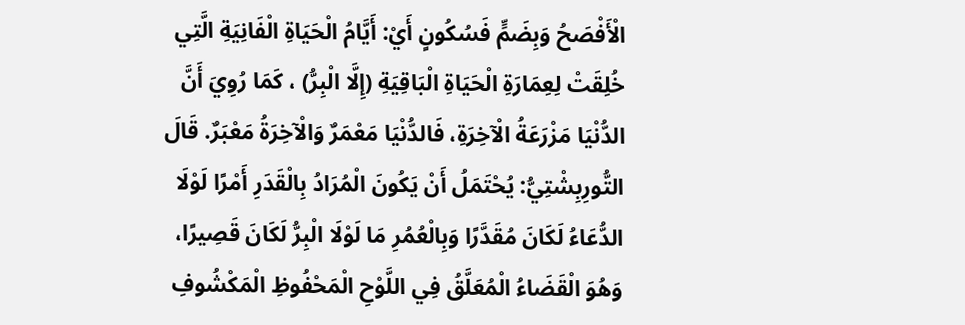الْأَفْصَحُ وَبِضَمٍّ فَسُكُونٍ أَيْ: أَيَّامُ الْحَيَاةِ الْفَانِيَةِ الَّتِي خُلِقَتْ لِعِمَارَةِ الْحَيَاةِ الْبَاقِيَةِ (إِلَّا الْبِرُّ) ، كَمَا رُوِيَ أَنَّ الدُّنْيَا مَزْرَعَةُ الْآخِرَةِ، فَالدُّنْيَا مَعْمَرٌ وَالْآخِرَةُ مَعْبَرٌ. قَالَ التُّورِبِشْتِيُّ: يُحْتَمَلُ أَنْ يَكُونَ الْمُرَادُ بِالْقَدَرِ أَمْرًا لَوْلَا الدُّعَاءُ لَكَانَ مُقَدَّرًا وَبِالْعُمُرِ مَا لَوْلَا الْبِرُّ لَكَانَ قَصِيرًا، وَهُوَ الْقَضَاءُ الْمُعَلَّقُ فِي اللَّوْحِ الْمَحْفُوظِ الْمَكْشُوفِ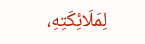لِمَلَائِكَتِهِ،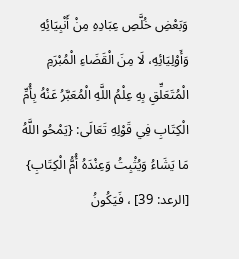وَبَعْضِ خُلَّصِ عِبَادِهِ مِنْ أَنْبِيَائِهِ وَأَوْلِيَائِهِ، لَا مِنَ الْقَضَاءِ الْمُبْرَمِ الْمُتَعَلِّقِ بِهِ عِلْمُ اللَّهِ الْمُعَبَّرُ عَنْهُ بِأُمِّ الْكِتَابِ فِي قَوْلِهِ تَعَالَى: {يَمْحُو اللَّهُ مَا يَشَاءُ وَيُثْبِتُ وَعِنْدَهُ أُمُّ الْكِتَابِ} [الرعد: 39] ، فَيَكُونُ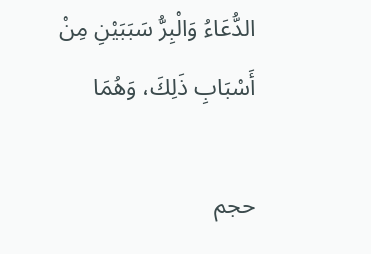الدُّعَاءُ وَالْبِرُّ سَبَبَيْنِ مِنْ أَسْبَابِ ذَلِكَ، وَهُمَا

حجم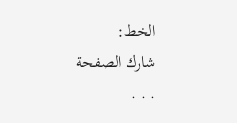الخط:
شارك الصفحة
. . .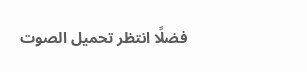فضلًا انتظر تحميل الصوت